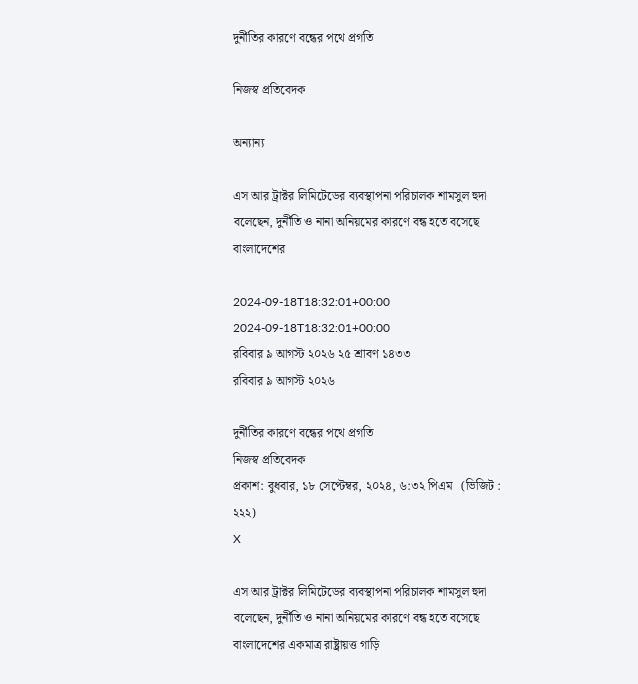দুর্নীতির কারণে বন্ধের পথে প্রগতি

নিজস্ব প্রতিবেদক

অন্যান্য

এস আর ট্রাক্টর লিমিটেডের ব্যবস্থাপনা পরিচালক শামসুল হুদা বলেছেন, দুর্নীতি ও নানা অনিয়মের কারণে বন্ধ হতে বসেছে বাংলাদেশের

2024-09-18T18:32:01+00:00
2024-09-18T18:32:01+00:00
রবিবার ৯ আগস্ট ২০২৬ ২৫ শ্রাবণ ১৪৩৩
রবিবার ৯ আগস্ট ২০২৬

দুর্নীতির কারণে বন্ধের পথে প্রগতি
নিজস্ব প্রতিবেদক
প্রকাশ: বুধবার, ১৮ সেপ্টেম্বর, ২০২৪, ৬:৩২ পিএম   (ভিজিট : ২২২)
X

এস আর ট্রাক্টর লিমিটেডের ব্যবস্থাপনা পরিচালক শামসুল হুদা বলেছেন, দুর্নীতি ও নানা অনিয়মের কারণে বন্ধ হতে বসেছে বাংলাদেশের একমাত্র রাষ্ট্রায়ত্ত গাড়ি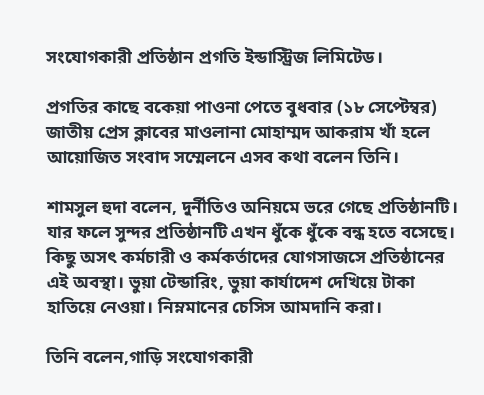সংযোগকারী প্রতিষ্ঠান প্রগতি ইন্ডাস্ট্রিজ লিমিটেড।

প্রগতির কাছে বকেয়া পাওনা পেতে বুধবার (১৮ সেপ্টেম্বর) জাতীয় প্রেস ক্লাবের মাওলানা মোহাম্মদ আকরাম খাঁ হলে আয়োজিত সংবাদ সম্মেলনে এসব কথা বলেন তিনি।

শামসুল হুদা বলেন, দুর্নীতিও অনিয়মে ভরে গেছে প্রতিষ্ঠানটি। যার ফলে সুন্দর প্রতিষ্ঠানটি এখন ধুঁকে ধুঁকে বন্ধ হতে বসেছে। কিছু অসৎ কর্মচারী ও কর্মকর্তাদের যোগসাজসে প্রতিষ্ঠানের এই অবস্থা। ভুয়া টেন্ডারিং, ভুয়া কার্যাদেশ দেখিয়ে টাকা হাতিয়ে নেওয়া। নিম্নমানের চেসিস আমদানি করা।

তিনি বলেন,গাড়ি সংযোগকারী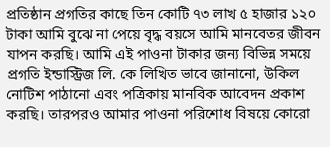প্রতিষ্ঠান প্রগতির কাছে তিন কোটি ৭৩ লাখ ৫ হাজার ১২০ টাকা আমি বুঝে না পেয়ে বৃদ্ধ বয়সে আমি মানবেতর জীবন যাপন করছি। আমি এই পাওনা টাকার জন্য বিভিন্ন সময়ে প্রগতি ইন্ডাস্ট্রিজ লি. কে লিখিত ভাবে জানানো, উকিল নোটিশ পাঠানো এবং পত্রিকায় মানবিক আবেদন প্রকাশ করছি। তারপরও আমার পাওনা পরিশোধ বিষয়ে কোরো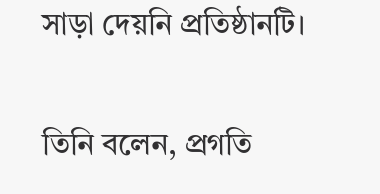সাড়া দেয়নি প্রতিষ্ঠানটি।

তিনি বলেন, প্রগতি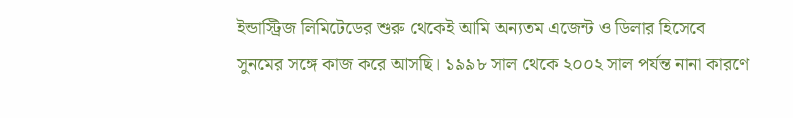ইন্ডাস্ট্রিজ লিমিটেডের শুরু থেকেই আমি অন্যতম এজেন্ট ও ডিলার হিসেবে সুনমের সঙ্গে কাজ করে আসছি। ১৯৯৮ সাল থেকে ২০০২ সাল পর্যন্ত নানা কারণে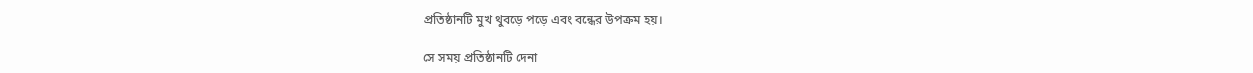প্রতিষ্ঠানটি মুখ থুবড়ে পড়ে এবং বন্ধের উপক্রম হয়।

সে সময় প্রতিষ্ঠানটি দেনা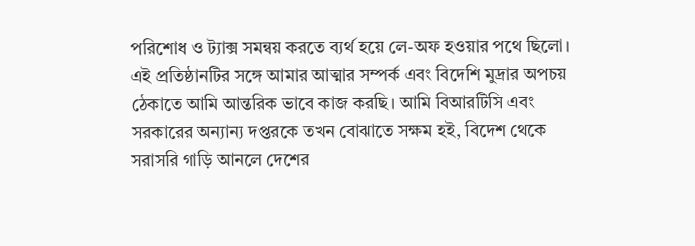পরিশোধ ও ট্যাক্স সমন্বয় করতে ব্যর্থ হয়ে লে-অফ হওয়ার পথে ছিলো। এই প্রতিষ্ঠানটির সঙ্গে আমার আত্মার সম্পর্ক এবং বিদেশি মুদ্রার অপচয় ঠেকাতে আমি আন্তরিক ভাবে কাজ করছি। আমি বিআরটিসি এবং সরকারের অন্যান্য দপ্তরকে তখন বোঝাতে সক্ষম হই, বিদেশ থেকে সরাসরি গাড়ি আনলে দেশের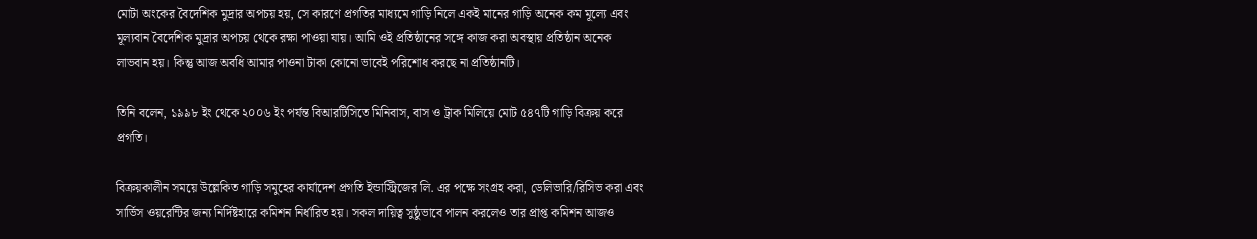মোটা অংকের বৈদেশিক মুদ্রার অপচয় হয়, সে কারণে প্রগতির মাধ্যমে গাড়ি নিলে একই মানের গাড়ি অনেক কম মূল্যে এবং মূল্যবান বৈদেশিক মুদ্রার অপচয় থেকে রক্ষা পাওয়া যায়। আমি ওই প্রতিষ্ঠানের সঙ্গে কাজ করা অবস্থায় প্রতিষ্ঠান অনেক লাভবান হয়। কিন্তু আজ অবধি আমার পাওনা টাকা কোনো ভাবেই পরিশোধ করছে না প্রতিষ্ঠানটি।

তিনি বলেন, ১৯৯৮ ইং থেকে ২০০৬ ইং পর্যন্ত বিআরটিসিতে মিনিবাস, বাস ও ট্রাক মিলিয়ে মোট ৫৪৭টি গাড়ি বিক্রয় করে প্রগতি।

বিক্রয়কালীন সময়ে উল্লেকিত গাড়ি সমুহের কার্যাদেশ প্রগতি ইন্ডাস্ট্রিজের লি. এর পক্ষে সংগ্রহ করা, ডেলিভারি/রিসিভ করা এবং সার্ভিস ওয়রেন্টির জন্য নির্দিষ্টহারে কমিশন নির্ধারিত হয়। সকল দায়িত্ব সুষ্ঠুভাবে পালন করলেও তার প্রাপ্ত কমিশন আজও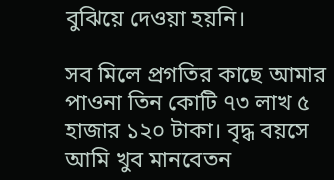বুঝিয়ে দেওয়া হয়নি।

সব মিলে প্রগতির কাছে আমার পাওনা তিন কোটি ৭৩ লাখ ৫ হাজার ১২০ টাকা। বৃদ্ধ বয়সে আমি খুব মানবেতন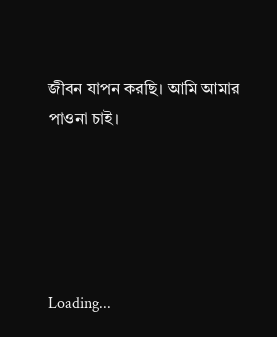জীবন যাপন করছি। আমি আমার পাওনা চাই।





Loading...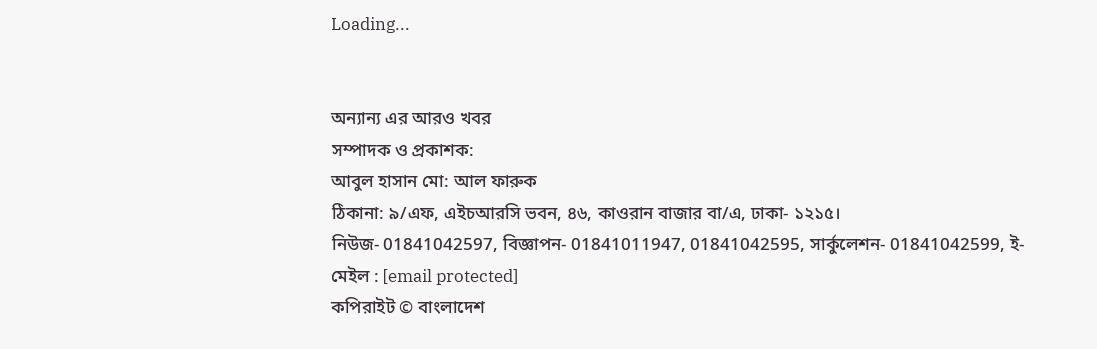Loading...


অন্যান্য এর আরও খবর
সম্পাদক ও প্রকাশক:
আবুল হাসান মো: আল ফারুক
ঠিকানা: ৯/এফ, এইচআরসি ভবন, ৪৬, কাওরান বাজার বা/এ, ঢাকা- ১২১৫।
নিউজ- 01841042597, বিজ্ঞাপন- 01841011947, 01841042595, সার্কুলেশন- 01841042599, ই-মেইল : [email protected]
কপিরাইট © বাংলাদেশ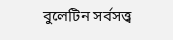বুলেটিন সর্বসত্ত্ব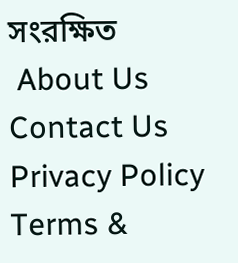সংরক্ষিত
 About Us    Contact Us    Privacy Policy    Terms &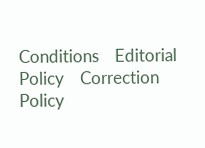Conditions    Editorial Policy    Correction Policy